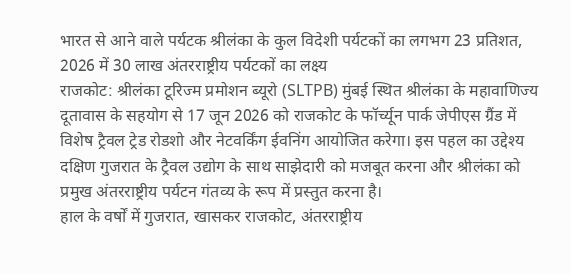भारत से आने वाले पर्यटक श्रीलंका के कुल विदेशी पर्यटकों का लगभग 23 प्रतिशत, 2026 में 30 लाख अंतरराष्ट्रीय पर्यटकों का लक्ष्य
राजकोट: श्रीलंका टूरिज्म प्रमोशन ब्यूरो (SLTPB) मुंबई स्थित श्रीलंका के महावाणिज्य दूतावास के सहयोग से 17 जून 2026 को राजकोट के फॉर्च्यून पार्क जेपीएस ग्रैंड में विशेष ट्रैवल ट्रेड रोडशो और नेटवर्किंग ईवनिंग आयोजित करेगा। इस पहल का उद्देश्य दक्षिण गुजरात के ट्रैवल उद्योग के साथ साझेदारी को मजबूत करना और श्रीलंका को प्रमुख अंतरराष्ट्रीय पर्यटन गंतव्य के रूप में प्रस्तुत करना है।
हाल के वर्षों में गुजरात, खासकर राजकोट, अंतरराष्ट्रीय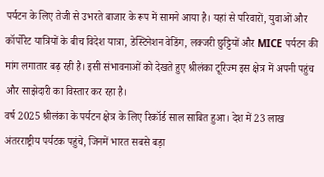पर्यटन के लिए तेजी से उभरते बाजार के रूप में सामने आया है। यहां से परिवारों, युवाओं और कॉर्पोरेट यात्रियों के बीच विदेश यात्रा, डेस्टिनेशन वेडिंग, लक्जरी छुट्टियों और MICE पर्यटन की मांग लगातार बढ़ रही है। इसी संभावनाओं को देखते हुए श्रीलंका टूरिज्म इस क्षेत्र में अपनी पहुंच और साझेदारी का विस्तार कर रहा है।
वर्ष 2025 श्रीलंका के पर्यटन क्षेत्र के लिए रिकॉर्ड साल साबित हुआ। देश में 23 लाख अंतरराष्ट्रीय पर्यटक पहुंचे, जिनमें भारत सबसे बड़ा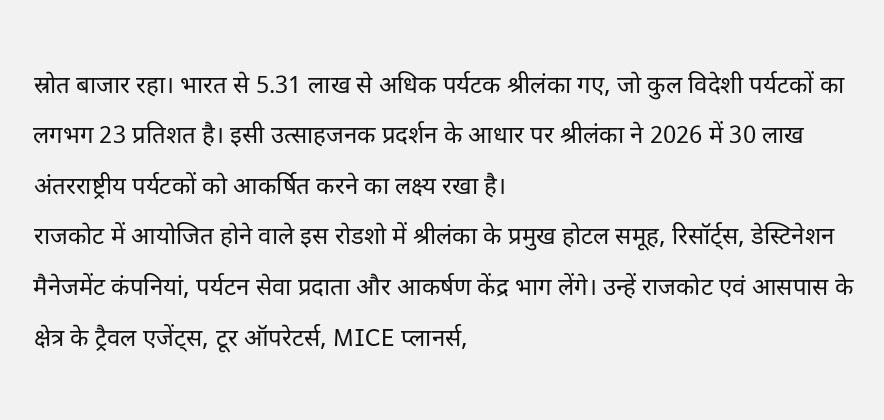स्रोत बाजार रहा। भारत से 5.31 लाख से अधिक पर्यटक श्रीलंका गए, जो कुल विदेशी पर्यटकों का लगभग 23 प्रतिशत है। इसी उत्साहजनक प्रदर्शन के आधार पर श्रीलंका ने 2026 में 30 लाख अंतरराष्ट्रीय पर्यटकों को आकर्षित करने का लक्ष्य रखा है।
राजकोट में आयोजित होने वाले इस रोडशो में श्रीलंका के प्रमुख होटल समूह, रिसॉर्ट्स, डेस्टिनेशन मैनेजमेंट कंपनियां, पर्यटन सेवा प्रदाता और आकर्षण केंद्र भाग लेंगे। उन्हें राजकोट एवं आसपास के क्षेत्र के ट्रैवल एजेंट्स, टूर ऑपरेटर्स, MICE प्लानर्स,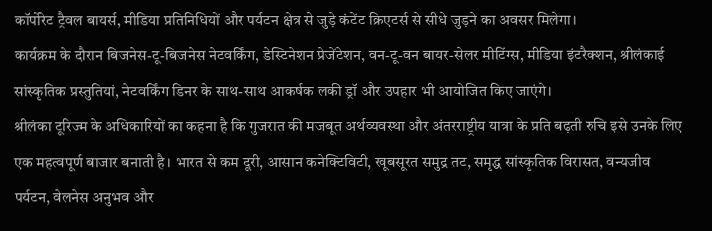कॉर्पोरेट ट्रैवल बायर्स, मीडिया प्रतिनिधियों और पर्यटन क्षेत्र से जुड़े कंटेंट क्रिएटर्स से सीधे जुड़ने का अवसर मिलेगा।
कार्यक्रम के दौरान बिजनेस-टू-बिजनेस नेटवर्किंग, डेस्टिनेशन प्रेजेंटेशन, वन-टू-वन बायर-सेलर मीटिंग्स, मीडिया इंटरैक्शन, श्रीलंकाई सांस्कृतिक प्रस्तुतियां, नेटवर्किंग डिनर के साथ-साथ आकर्षक लकी ड्रॉ और उपहार भी आयोजित किए जाएंगे।
श्रीलंका टूरिज्म के अधिकारियों का कहना है कि गुजरात की मजबूत अर्थव्यवस्था और अंतरराष्ट्रीय यात्रा के प्रति बढ़ती रुचि इसे उनके लिए एक महत्वपूर्ण बाजार बनाती है। भारत से कम दूरी, आसान कनेक्टिविटी, खूबसूरत समुद्र तट, समृद्ध सांस्कृतिक विरासत, वन्यजीव पर्यटन, वेलनेस अनुभव और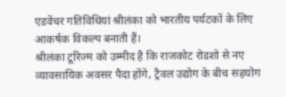एडवेंचर गतिविधियां श्रीलंका को भारतीय पर्यटकों के लिए आकर्षक विकल्प बनाती हैं।
श्रीलंका टूरिज्म को उम्मीद है कि राजकोट रोडशो से नए व्यावसायिक अवसर पैदा होंगे, ट्रैवल उद्योग के बीच सहयोग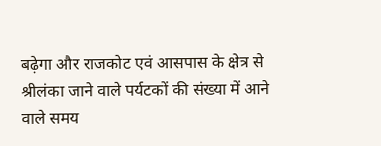बढ़ेगा और राजकोट एवं आसपास के क्षेत्र से श्रीलंका जाने वाले पर्यटकों की संख्या में आने वाले समय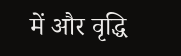में और वृद्धि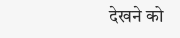देखने को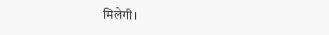मिलेगी।